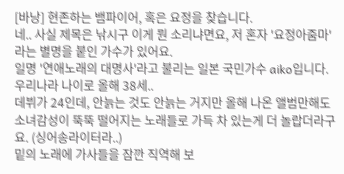[바낭] 현존하는 뱀파이어, 혹은 요정을 찾습니다.
네.. 사실 제목은 낚시구 이게 뭔 소리냐면요, 저 혼자 '요정아줌마'라는 별명을 붙인 가수가 있어요.
일명 '연애노래의 대명사'라고 불리는 일본 국민가수 aiko입니다. 우리나라 나이로 올해 38세..
데뷔가 24인데, 안늙는 것도 안늙는 거지만 올해 나온 앨범만해도 소녀감성이 뚝뚝 떨어지는 노래들로 가득 차 있는게 더 놀랍더라구요. (싱어송라이터라..)
밑의 노래에 가사들을 잠깐 직역해 보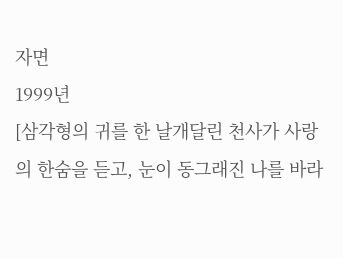자면
1999년
[삼각형의 귀를 한 날개달린 천사가 사랑의 한숨을 듣고, 눈이 동그래진 나를 바라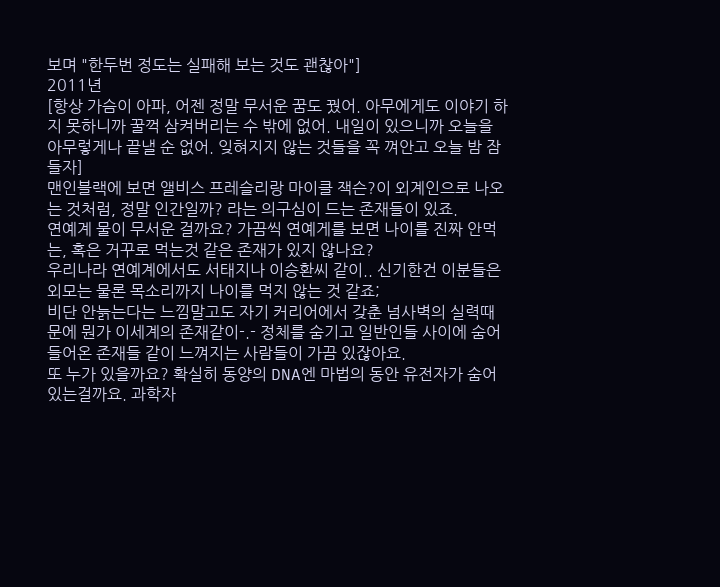보며 "한두번 정도는 실패해 보는 것도 괜찮아"]
2011년
[항상 가슴이 아파, 어젠 정말 무서운 꿈도 꿨어. 아무에게도 이야기 하지 못하니까 꿀꺽 삼켜버리는 수 밖에 없어. 내일이 있으니까 오늘을 아무렇게나 끝낼 순 없어. 잊혀지지 않는 것들을 꼭 껴안고 오늘 밤 잠들자]
맨인블랙에 보면 앨비스 프레슬리랑 마이클 잭슨?이 외계인으로 나오는 것처럼, 정말 인간일까? 라는 의구심이 드는 존재들이 있죠.
연예계 물이 무서운 걸까요? 가끔씩 연예게를 보면 나이를 진짜 안먹는, 혹은 거꾸로 먹는것 같은 존재가 있지 않나요?
우리나라 연예계에서도 서태지나 이승환씨 같이.. 신기한건 이분들은 외모는 물론 목소리까지 나이를 먹지 않는 것 같죠;
비단 안늙는다는 느낌말고도 자기 커리어에서 갖춘 넘사벽의 실력때문에 뭔가 이세계의 존재같이-.- 정체를 숨기고 일반인들 사이에 숨어들어온 존재들 같이 느껴지는 사람들이 가끔 있잖아요.
또 누가 있을까요? 확실히 동양의 DNA엔 마법의 동안 유전자가 숨어 있는걸까요. 과학자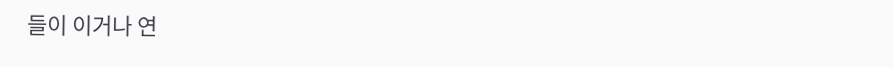들이 이거나 연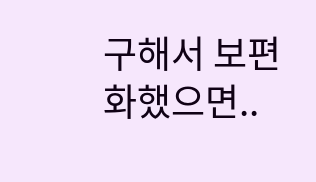구해서 보편화했으면..